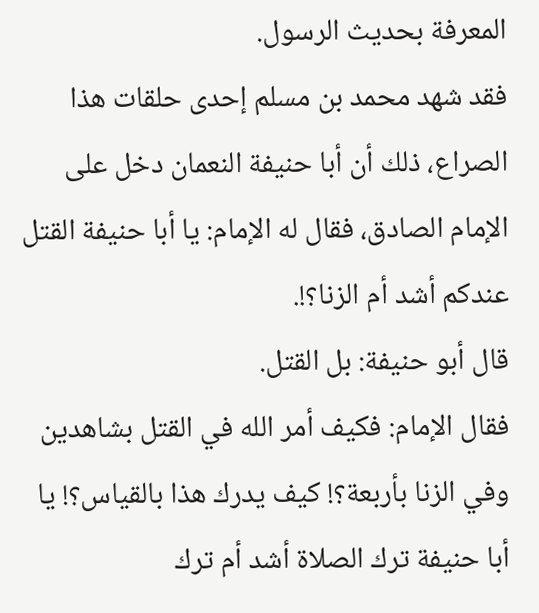المعرفة بحديث الرسول.
فقد شهد محمد بن مسلم إحدى حلقات هذا الصراع، ذلك أن أبا حنيفة النعمان دخل على الإمام الصادق، فقال له الإمام: يا أبا حنيفة القتل عندكم أشد أم الزنا؟!.
قال أبو حنيفة: بل القتل.
فقال الإمام: فكيف أمر الله في القتل بشاهدين وفي الزنا بأربعة؟! كيف يدرك هذا بالقياس؟! يا أبا حنيفة ترك الصلاة أشد أم ترك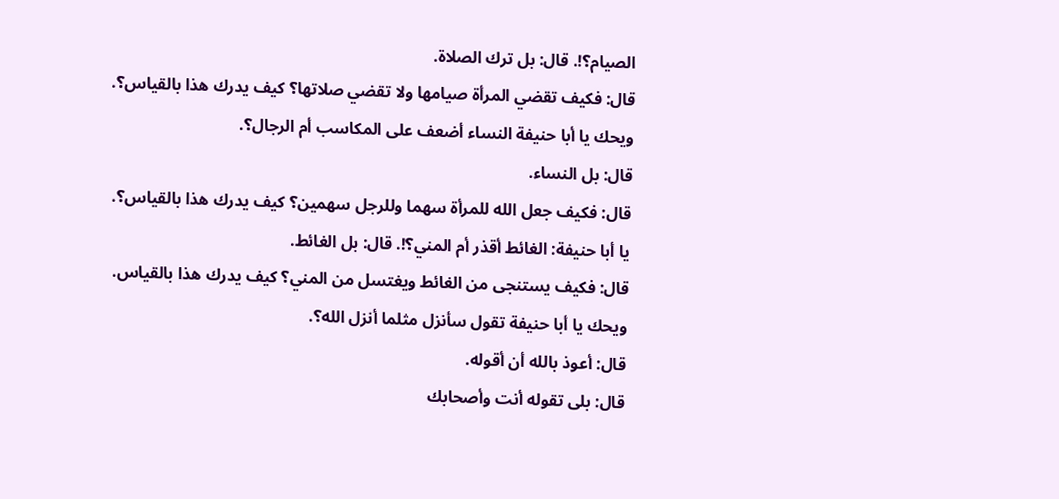الصيام؟!. قال: بل ترك الصلاة.
قال: فكيف تقضي المرأة صيامها ولا تقضي صلاتها؟ كيف يدرك هذا بالقياس؟.
ويحك يا أبا حنيفة النساء أضعف على المكاسب أم الرجال؟.
قال: بل النساء.
قال: فكيف جعل الله للمرأة سهما وللرجل سهمين؟ كيف يدرك هذا بالقياس؟.
يا أبا حنيفة: الغائط أقذر أم المني؟!. قال: بل الغائط.
قال: فكيف يستنجى من الغائط ويغتسل من المني؟ كيف يدرك هذا بالقياس.
ويحك يا أبا حنيفة تقول سأنزل مثلما أنزل الله؟.
قال: أعوذ بالله أن أقوله.
قال: بلى تقوله أنت وأصحابك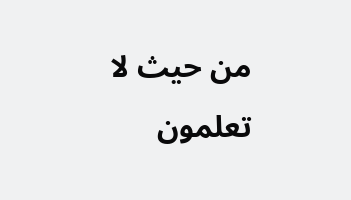من حيث لا تعلمون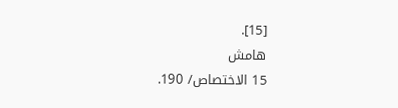[15].
هامش
15 الاختصاص/ 190.